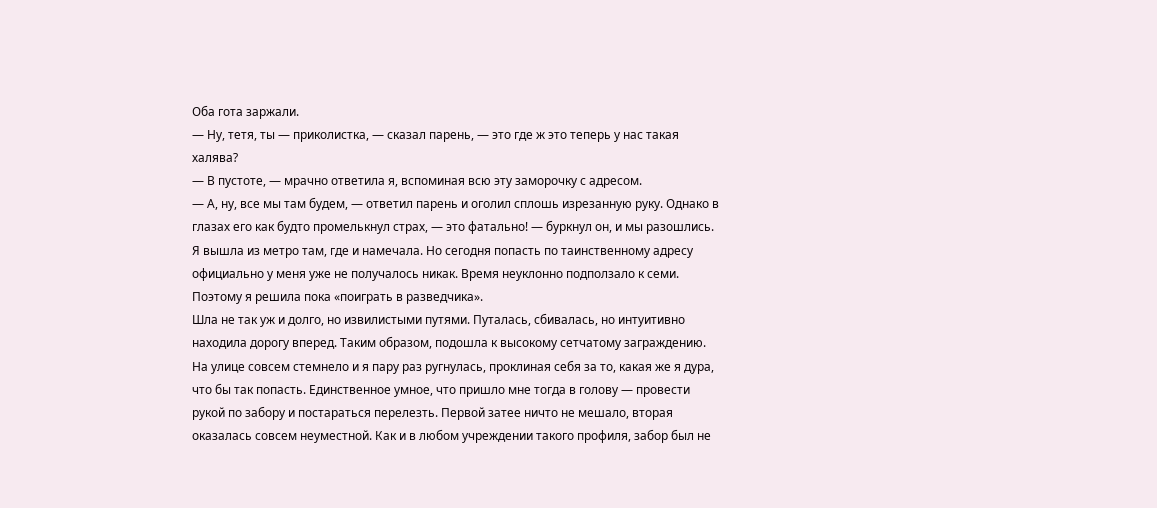Оба гота заржали.
— Ну, тетя, ты — приколистка, — сказал парень, — это где ж это теперь у нас такая халява?
— В пустоте, — мрачно ответила я, вспоминая всю эту заморочку с адресом.
— А, ну, все мы там будем, — ответил парень и оголил сплошь изрезанную руку. Однако в глазах его как будто промелькнул страх, — это фатально! — буркнул он, и мы разошлись.
Я вышла из метро там, где и намечала. Но сегодня попасть по таинственному адресу официально у меня уже не получалось никак. Время неуклонно подползало к семи. Поэтому я решила пока «поиграть в разведчика».
Шла не так уж и долго, но извилистыми путями. Путалась, сбивалась, но интуитивно находила дорогу вперед. Таким образом, подошла к высокому сетчатому заграждению. На улице совсем стемнело и я пару раз ругнулась, проклиная себя за то, какая же я дура, что бы так попасть. Единственное умное, что пришло мне тогда в голову — провести рукой по забору и постараться перелезть. Первой затее ничто не мешало, вторая оказалась совсем неуместной. Как и в любом учреждении такого профиля, забор был не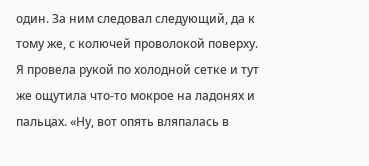один. За ним следовал следующий, да к тому же, с колючей проволокой поверху.
Я провела рукой по холодной сетке и тут же ощутила что-то мокрое на ладонях и пальцах. «Ну, вот опять вляпалась в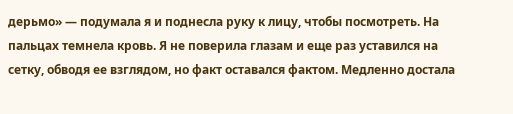дерьмо» — подумала я и поднесла руку к лицу, чтобы посмотреть. На пальцах темнела кровь. Я не поверила глазам и еще раз уставился на сетку, обводя ее взглядом, но факт оставался фактом. Медленно достала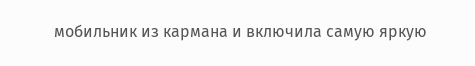мобильник из кармана и включила самую яркую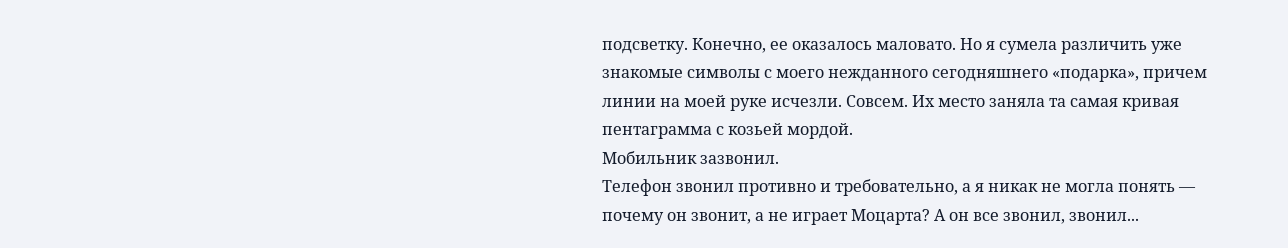подсветку. Конечно, ее оказалось маловато. Но я сумела различить уже знакомые символы с моего нежданного сегодняшнего «подарка», причем линии на моей руке исчезли. Совсем. Их место заняла та самая кривая пентаграмма с козьей мордой.
Мобильник зазвонил.
Телефон звонил противно и требовательно, а я никак не могла понять — почему он звонит, а не играет Моцарта? А он все звонил, звонил...